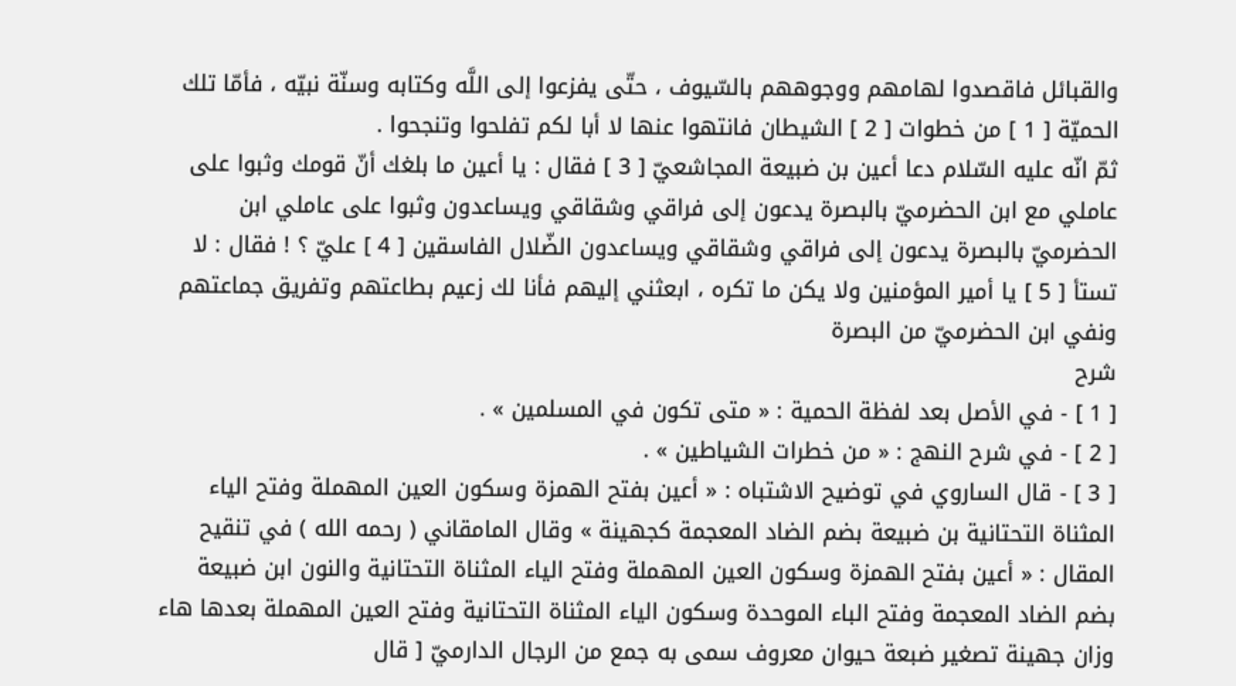والقبائل فاقصدوا لهامهم ووجوههم بالسّيوف ، حتّى يفزعوا إلى اللَّه وكتابه وسنّة نبيّه ، فأمّا تلك الحميّة [ 1 ] من خطوات [ 2 ] الشيطان فانتهوا عنها لا أبا لكم تفلحوا وتنجحوا .
ثمّ انّه عليه السّلام دعا أعين بن ضبيعة المجاشعيّ [ 3 ] فقال : يا أعين ما بلغك أنّ قومك وثبوا على عاملي مع ابن الحضرميّ بالبصرة يدعون إلى فراقي وشقاقي ويساعدون وثبوا على عاملي ابن الحضرميّ بالبصرة يدعون إلى فراقي وشقاقي ويساعدون الضّلال الفاسقين [ 4 ] عليّ ؟ ! فقال : لا تستأ [ 5 ] يا أمير المؤمنين ولا يكن ما تكره ، ابعثني إليهم فأنا لك زعيم بطاعتهم وتفريق جماعتهم ونفي ابن الحضرميّ من البصرة
شرح
[ 1 ] - في الأصل بعد لفظة الحمية : « متى تكون في المسلمين » .
[ 2 ] - في شرح النهج : « من خطرات الشياطين » .
[ 3 ] - قال الساروي في توضيح الاشتباه : « أعين بفتح الهمزة وسكون العين المهملة وفتح الياء المثناة التحتانية بن ضبيعة بضم الضاد المعجمة كجهينة » وقال المامقاني ( رحمه الله ) في تنقيح المقال : « أعين بفتح الهمزة وسكون العين المهملة وفتح الياء المثناة التحتانية والنون ابن ضبيعة بضم الضاد المعجمة وفتح الباء الموحدة وسكون الياء المثناة التحتانية وفتح العين المهملة بعدها هاء وزان جهينة تصغير ضبعة حيوان معروف سمى به جمع من الرجال الدارميّ [ قال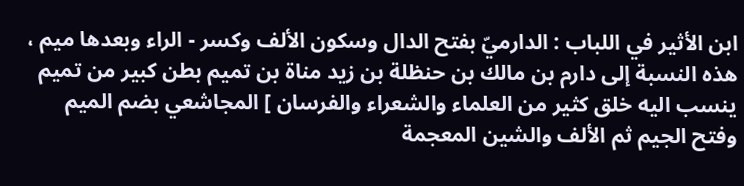ابن الأثير في اللباب : الدارميّ بفتح الدال وسكون الألف وكسر - الراء وبعدها ميم ، هذه النسبة إلى دارم بن مالك بن حنظلة بن زيد مناة بن تميم بطن كبير من تميم ينسب اليه خلق كثير من العلماء والشعراء والفرسان ] المجاشعي بضم الميم وفتح الجيم ثم الألف والشين المعجمة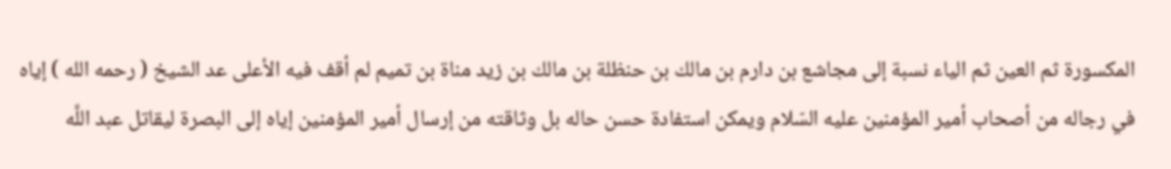المكسورة ثم العين ثم الياء نسبة إلى مجاشع بن دارم بن مالك بن حنظلة بن مالك بن زيد مناة بن تميم لم أقف فيه الأعلى عد الشيخ ( رحمه الله ) إياه في رجاله من أصحاب أمير المؤمنين عليه السّلام ويمكن استفادة حسن حاله بل وثاقته من إرسال أمير المؤمنين إياه إلى البصرة ليقاتل عبد اللَّه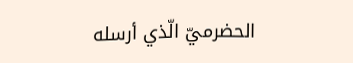الحضرميّ الّذي أرسله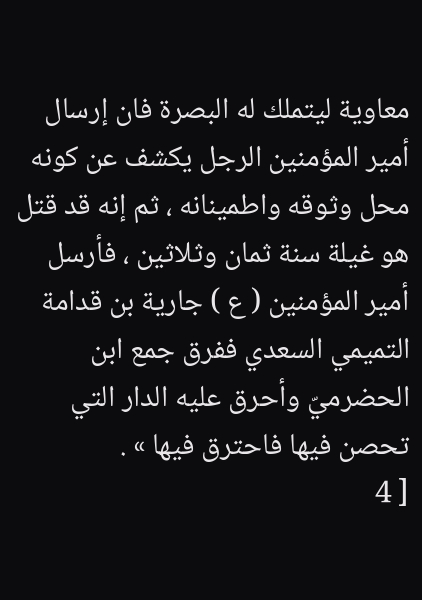معاوية ليتملك له البصرة فان إرسال أمير المؤمنين الرجل يكشف عن كونه محل وثوقه واطمينانه ، ثم إنه قد قتل هو غيلة سنة ثمان وثلاثين ، فأرسل أمير المؤمنين ( ع ) جارية بن قدامة التميمي السعدي ففرق جمع ابن الحضرميّ وأحرق عليه الدار التي تحصن فيها فاحترق فيها » .
[ 4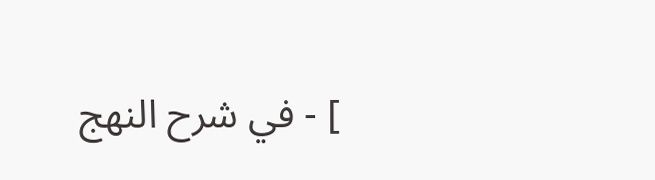] - في شرح النهج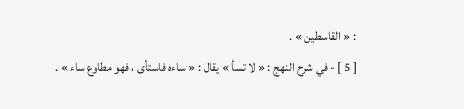: « القاسطين » .
[ 5 ] - في شرح النهج : « لا تسأ » يقال : « ساءه فاستأى ، فهو مطاوع ساء » .